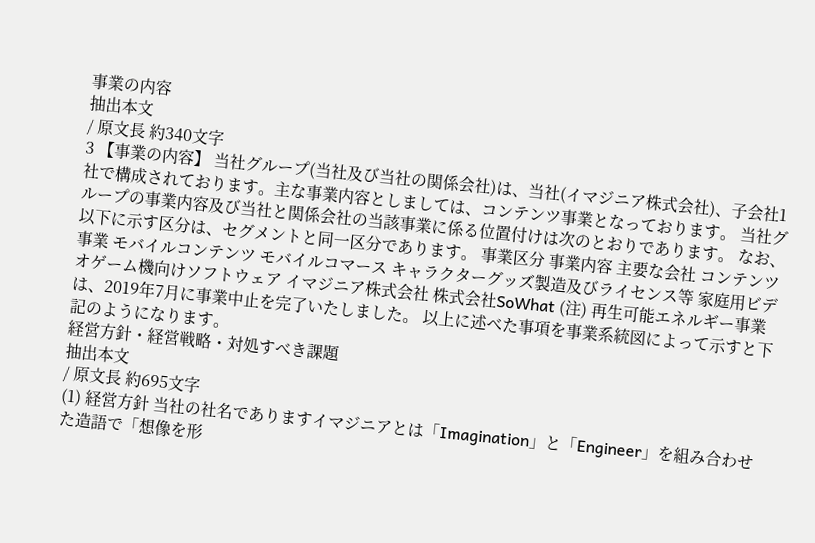事業の内容
抽出本文
/ 原文長 約340文字
3 【事業の内容】 当社グループ(当社及び当社の関係会社)は、当社(イマジニア株式会社)、子会社1社で構成されております。主な事業内容としましては、コンテンツ事業となっております。 当社グループの事業内容及び当社と関係会社の当該事業に係る位置付けは次のとおりであります。 なお、以下に示す区分は、セグメントと同一区分であります。 事業区分 事業内容 主要な会社 コンテンツ事業 モバイルコンテンツ モバイルコマース キャラクターグッズ製造及びライセンス等 家庭用ビデオゲーム機向けソフトウェア イマジニア株式会社 株式会社SoWhat (注) 再生可能エネルギー事業は、2019年7月に事業中止を完了いたしました。 以上に述べた事項を事業系統図によって示すと下記のようになります。
経営方針・経営戦略・対処すべき課題
抽出本文
/ 原文長 約695文字
(1) 経営方針 当社の社名でありますイマジニアとは「Imagination」と「Engineer」を組み合わせた造語で「想像を形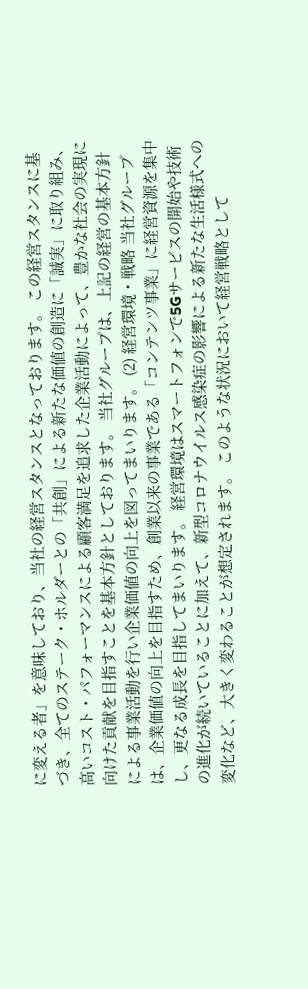に変える者」を意味しており、当社の経営スタンスとなっております。 この経営スタンスに基づき、全てのステーク・ホルダーとの「共創」による新たな価値の創造に「誠実」に取り組み、高いコスト・パフォーマンスによる顧客満足を追求した企業活動によって、豊かな社会の実現に向けた貢献を目指すことを基本方針としております。 当社グループは、上記の経営の基本方針による事業活動を行い企業価値の向上を図ってまいります。 (2) 経営環境・戦略 当社グループは、企業価値の向上を目指すため、創業以来の事業である「コンテンツ事業」に経営資源を集中し、更なる成長を目指してまいります。 経営環境はスマートフォンで5Gサービスの開始や技術の進化が続いていることに加えて、新型コロナウイルス感染症の影響による新たな生活様式への変化など、大きく変わることが想定されます。 このような状況において経営戦略として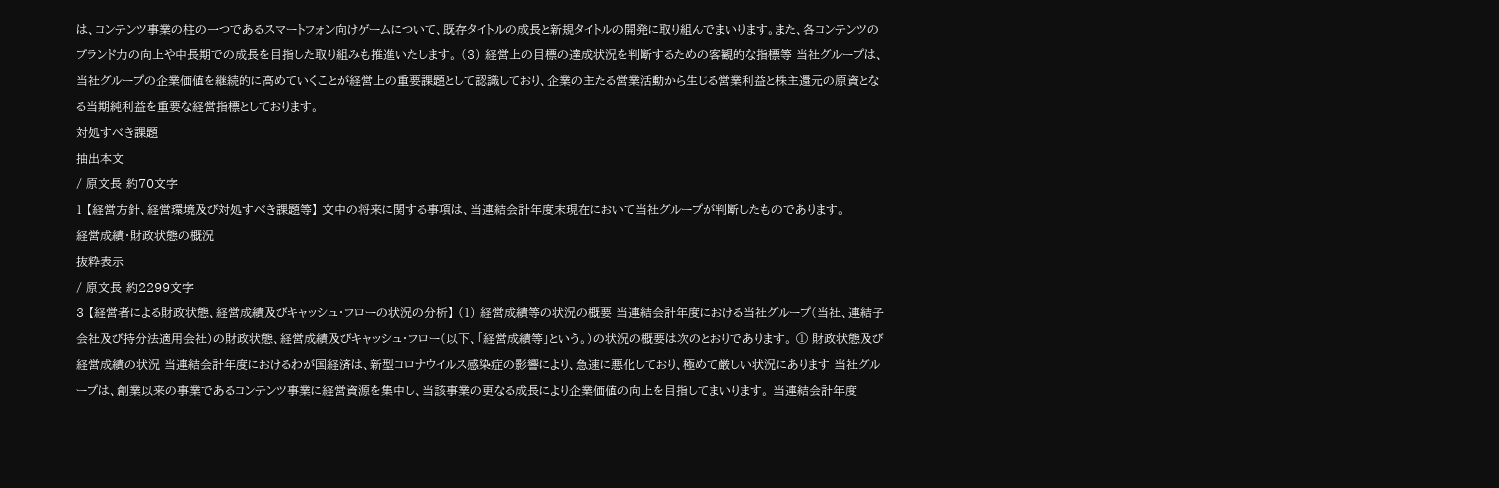は、コンテンツ事業の柱の一つであるスマートフォン向けゲームについて、既存タイトルの成長と新規タイトルの開発に取り組んでまいります。また、各コンテンツのブランド力の向上や中長期での成長を目指した取り組みも推進いたします。 (3) 経営上の目標の達成状況を判断するための客観的な指標等 当社グループは、当社グループの企業価値を継続的に高めていくことが経営上の重要課題として認識しており、企業の主たる営業活動から生じる営業利益と株主還元の原資となる当期純利益を重要な経営指標としております。
対処すべき課題
抽出本文
/ 原文長 約70文字
1 【経営方針、経営環境及び対処すべき課題等】 文中の将来に関する事項は、当連結会計年度末現在において当社グループが判断したものであります。
経営成績・財政状態の概況
抜粋表示
/ 原文長 約2299文字
3 【経営者による財政状態、経営成績及びキャッシュ・フローの状況の分析】 (1) 経営成績等の状況の概要 当連結会計年度における当社グループ(当社、連結子会社及び持分法適用会社)の財政状態、経営成績及びキャッシュ・フロー(以下、「経営成績等」という。)の状況の概要は次のとおりであります。 ① 財政状態及び経営成績の状況 当連結会計年度におけるわが国経済は、新型コロナウイルス感染症の影響により、急速に悪化しており、極めて厳しい状況にあります 当社グループは、創業以来の事業であるコンテンツ事業に経営資源を集中し、当該事業の更なる成長により企業価値の向上を目指してまいります。 当連結会計年度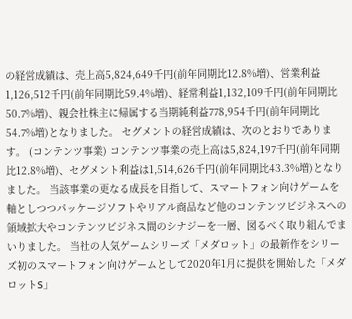の経営成績は、売上高5,824,649千円(前年同期比12.8%増)、営業利益1,126,512千円(前年同期比59.4%増)、経常利益1,132,109千円(前年同期比50.7%増)、親会社株主に帰属する当期純利益778,954千円(前年同期比54.7%増)となりました。 セグメントの経営成績は、次のとおりであります。 (コンテンツ事業) コンテンツ事業の売上高は5,824,197千円(前年同期比12.8%増)、セグメント利益は1,514,626千円(前年同期比43.3%増)となりました。 当該事業の更なる成長を目指して、スマートフォン向けゲームを軸としつつパッケージソフトやリアル商品など他のコンテンツビジネスへの領域拡大やコンテンツビジネス間のシナジーを一層、図るべく取り組んでまいりました。 当社の人気ゲームシリーズ「メダロット」の最新作をシリーズ初のスマートフォン向けゲームとして2020年1月に提供を開始した「メダロットS」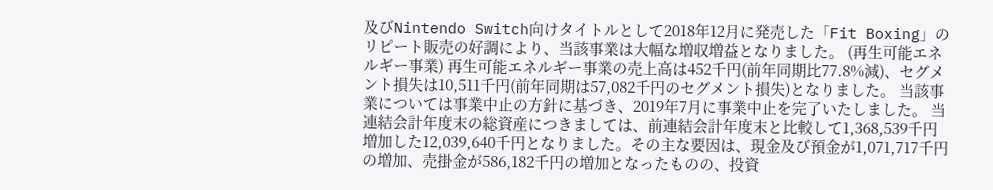及びNintendo Switch向けタイトルとして2018年12月に発売した「Fit Boxing」のリピート販売の好調により、当該事業は大幅な増収増益となりました。 (再生可能エネルギー事業) 再生可能エネルギー事業の売上高は452千円(前年同期比77.8%減)、セグメント損失は10,511千円(前年同期は57,082千円のセグメント損失)となりました。 当該事業については事業中止の方針に基づき、2019年7月に事業中止を完了いたしました。 当連結会計年度末の総資産につきましては、前連結会計年度末と比較して1,368,539千円増加した12,039,640千円となりました。その主な要因は、現金及び預金が1,071,717千円の増加、売掛金が586,182千円の増加となったものの、投資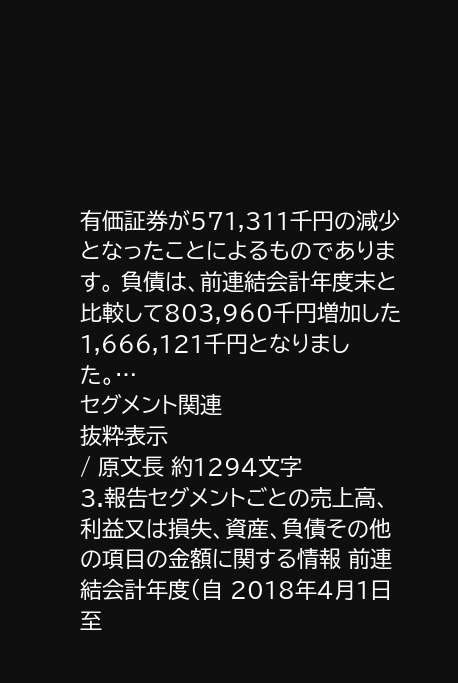有価証券が571,311千円の減少となったことによるものであります。 負債は、前連結会計年度末と比較して803,960千円増加した1,666,121千円となりました。…
セグメント関連
抜粋表示
/ 原文長 約1294文字
3.報告セグメントごとの売上高、利益又は損失、資産、負債その他の項目の金額に関する情報 前連結会計年度(自 2018年4月1日 至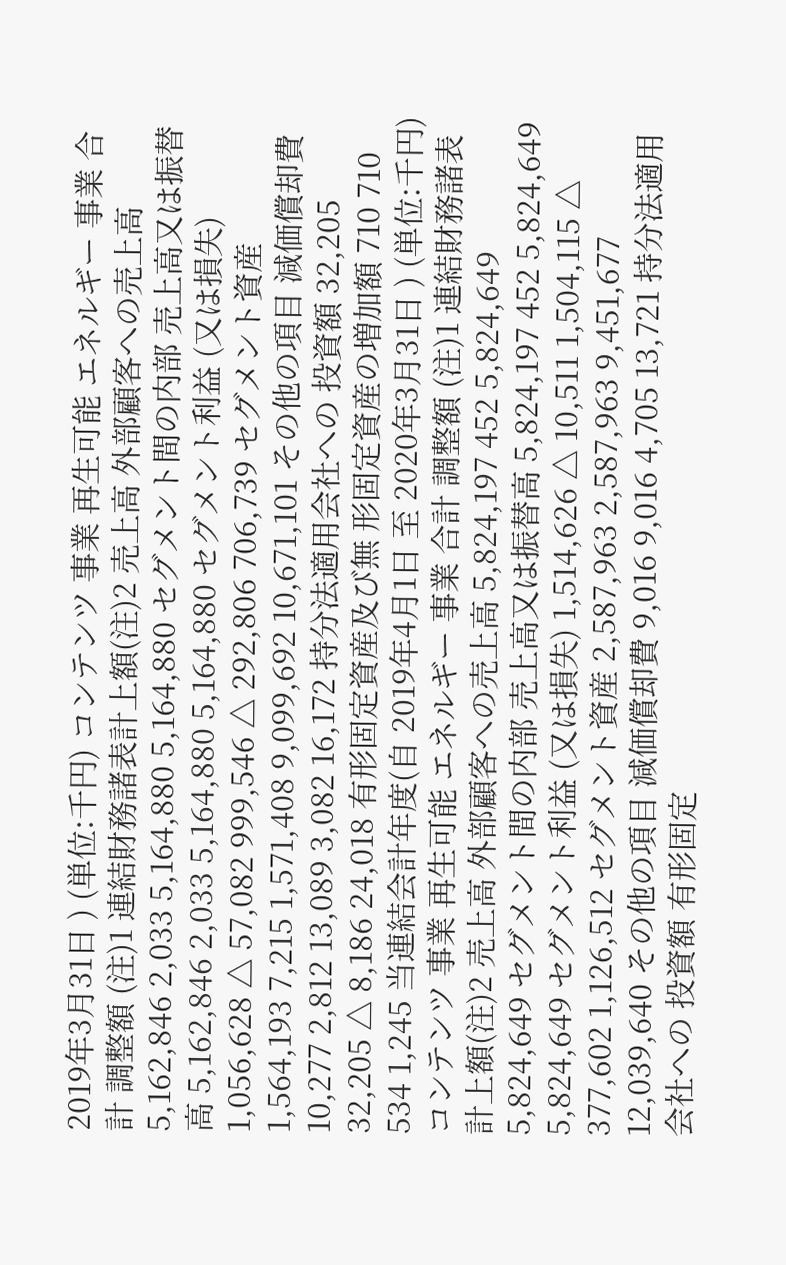2019年3月31日 ) (単位:千円) コンテンツ 事業 再生可能 エネルギー 事業 合計 調整額 (注)1 連結財務諸表計上額(注)2 売上高 外部顧客への売上高 5,162,846 2,033 5,164,880 5,164,880 セグメント間の内部 売上高又は振替高 5,162,846 2,033 5,164,880 5,164,880 セグメント利益 (又は損失) 1,056,628 △ 57,082 999,546 △ 292,806 706,739 セグメント資産 1,564,193 7,215 1,571,408 9,099,692 10,671,101 その他の項目 減価償却費 10,277 2,812 13,089 3,082 16,172 持分法適用会社への 投資額 32,205 32,205 △ 8,186 24,018 有形固定資産及び無 形固定資産の増加額 710 710 534 1,245 当連結会計年度(自 2019年4月1日 至 2020年3月31日 ) (単位:千円) コンテンツ 事業 再生可能 エネルギー 事業 合計 調整額 (注)1 連結財務諸表計上額(注)2 売上高 外部顧客への売上高 5,824,197 452 5,824,649 5,824,649 セグメント間の内部 売上高又は振替高 5,824,197 452 5,824,649 5,824,649 セグメント利益 (又は損失) 1,514,626 △ 10,511 1,504,115 △ 377,602 1,126,512 セグメント資産 2,587,963 2,587,963 9,451,677 12,039,640 その他の項目 減価償却費 9,016 9,016 4,705 13,721 持分法適用会社への 投資額 有形固定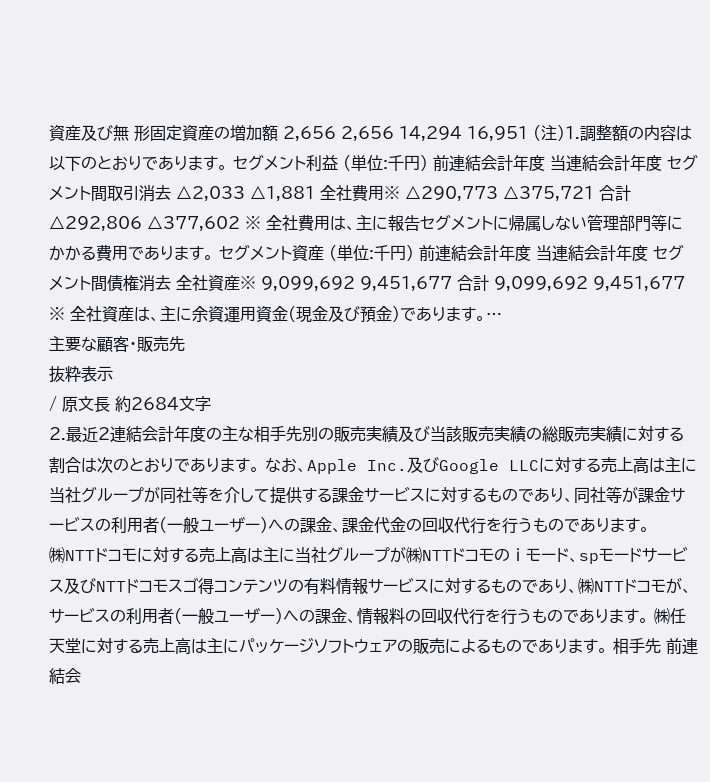資産及び無 形固定資産の増加額 2,656 2,656 14,294 16,951 (注)1.調整額の内容は以下のとおりであります。 セグメント利益 (単位:千円) 前連結会計年度 当連結会計年度 セグメント間取引消去 △2,033 △1,881 全社費用※ △290,773 △375,721 合計 △292,806 △377,602 ※ 全社費用は、主に報告セグメントに帰属しない管理部門等にかかる費用であります。 セグメント資産 (単位:千円) 前連結会計年度 当連結会計年度 セグメント間債権消去 全社資産※ 9,099,692 9,451,677 合計 9,099,692 9,451,677 ※ 全社資産は、主に余資運用資金(現金及び預金)であります。…
主要な顧客・販売先
抜粋表示
/ 原文長 約2684文字
2.最近2連結会計年度の主な相手先別の販売実績及び当該販売実績の総販売実績に対する割合は次のとおりであります。 なお、Apple Inc.及びGoogle LLCに対する売上高は主に当社グループが同社等を介して提供する課金サービスに対するものであり、同社等が課金サービスの利用者(一般ユーザー)への課金、課金代金の回収代行を行うものであります。 ㈱NTTドコモに対する売上高は主に当社グループが㈱NTTドコモのⅰモード、spモードサービス及びNTTドコモスゴ得コンテンツの有料情報サービスに対するものであり、㈱NTTドコモが、サービスの利用者(一般ユーザー)への課金、情報料の回収代行を行うものであります。 ㈱任天堂に対する売上高は主にパッケージソフトウェアの販売によるものであります。 相手先 前連結会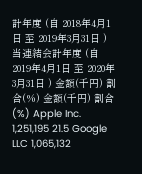計年度 (自 2018年4月1日 至 2019年3月31日 ) 当連結会計年度 (自 2019年4月1日 至 2020年3月31日 ) 金額(千円) 割合(%) 金額(千円) 割合(%) Apple Inc. 1,251,195 21.5 Google LLC 1,065,132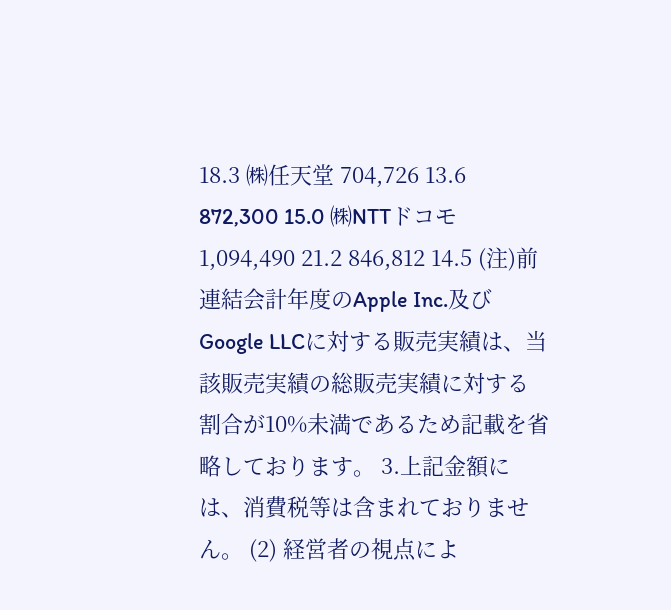18.3 ㈱任天堂 704,726 13.6 872,300 15.0 ㈱NTTドコモ 1,094,490 21.2 846,812 14.5 (注)前連結会計年度のApple Inc.及びGoogle LLCに対する販売実績は、当該販売実績の総販売実績に対する割合が10%未満であるため記載を省略しております。 3.上記金額には、消費税等は含まれておりません。 (2) 経営者の視点によ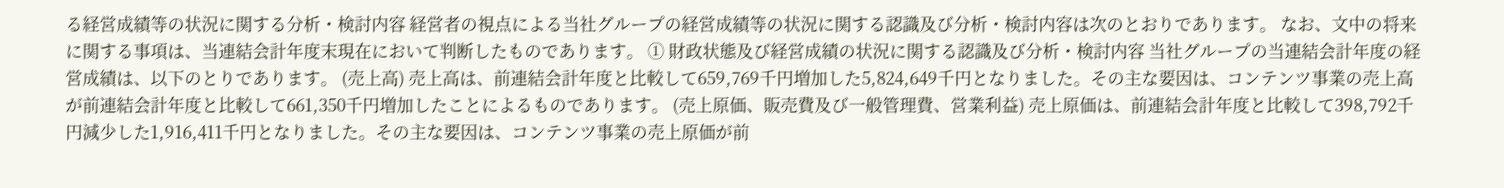る経営成績等の状況に関する分析・検討内容 経営者の視点による当社グループの経営成績等の状況に関する認識及び分析・検討内容は次のとおりであります。 なお、文中の将来に関する事項は、当連結会計年度末現在において判断したものであります。 ① 財政状態及び経営成績の状況に関する認識及び分析・検討内容 当社グループの当連結会計年度の経営成績は、以下のとりであります。 (売上高) 売上高は、前連結会計年度と比較して659,769千円増加した5,824,649千円となりました。その主な要因は、コンテンツ事業の売上高が前連結会計年度と比較して661,350千円増加したことによるものであります。 (売上原価、販売費及び一般管理費、営業利益) 売上原価は、前連結会計年度と比較して398,792千円減少した1,916,411千円となりました。その主な要因は、コンテンツ事業の売上原価が前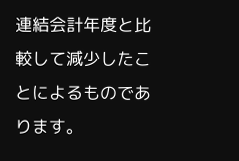連結会計年度と比較して減少したことによるものであります。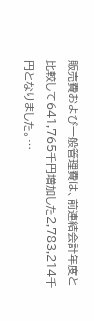販売費および一般管理費は、前連結会計年度と比較して641,765千円増加した2,783,214千円となりました。…